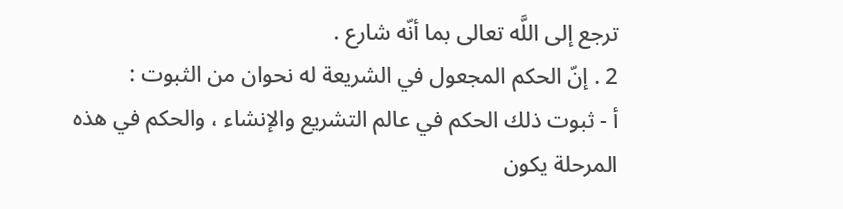ترجع إلى اللَّه تعالى بما أنّه شارع .
2 . إنّ الحكم المجعول في الشريعة له نحوان من الثبوت :
أ - ثبوت ذلك الحكم في عالم التشريع والإنشاء ، والحكم في هذه المرحلة يكون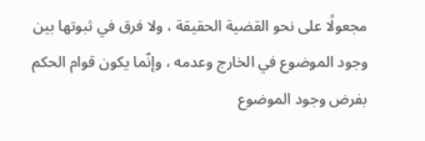مجعولًا على نحو القضية الحقيقة ، ولا فرق في ثبوتها بين وجود الموضوع في الخارج وعدمه ، وإنّما يكون قوام الحكم بفرض وجود الموضوع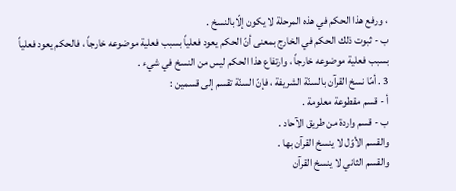، ورفع هذا الحكم في هذه المرحلة لا يكون إلّابالنسخ .
ب - ثبوت ذلك الحكم في الخارج بمعنى أنّ الحكم يعود فعلياً بسبب فعلية موضوعه خارجاً ، فالحكم يعود فعلياً بسبب فعلية موضوعه خارجاً ، وارتفاع هذا الحكم ليس من النسخ في شيء .
3 . أمّا نسخ القرآن بالسنّة الشريفة ، فإنّ السنّة تقسم إلى قسمين :
أ - قسم مقطوعة معلومة .
ب - قسم واردة من طريق الآحاد .
والقسم الأوّل لا ينسخ القرآن بها .
والقسم الثاني لا ينسخ القرآن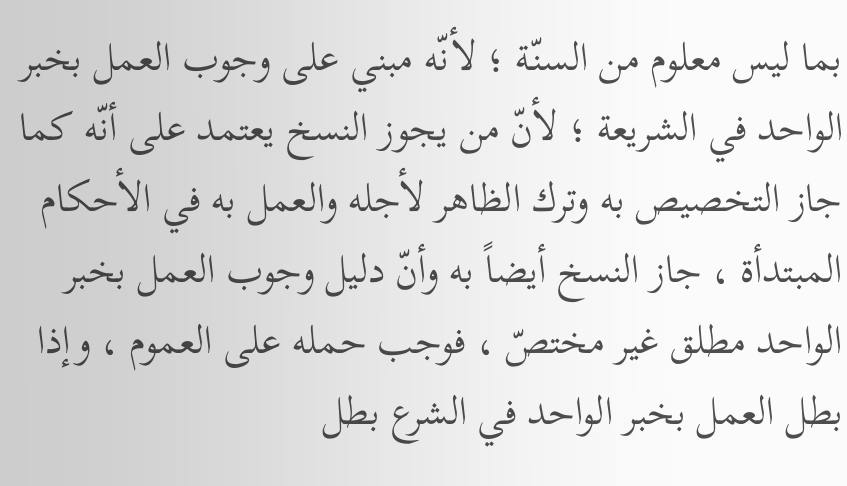بما ليس معلوم من السنّة ؛ لأنّه مبني على وجوب العمل بخبر الواحد في الشريعة ؛ لأنّ من يجوز النسخ يعتمد على أنّه كما جاز التخصيص به وترك الظاهر لأجله والعمل به في الأحكام المبتدأة ، جاز النسخ أيضاً به وأنّ دليل وجوب العمل بخبر الواحد مطلق غير مختصّ ، فوجب حمله على العموم ، وإذا بطل العمل بخبر الواحد في الشرع بطل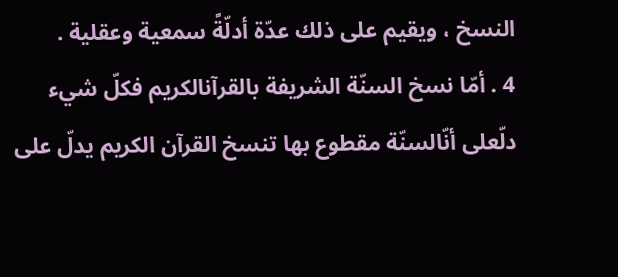النسخ ، ويقيم على ذلك عدّة أدلّةً سمعية وعقلية .
4 . أمّا نسخ السنّة الشريفة بالقرآنالكريم فكلّ شيء دلّعلى أنّالسنّة مقطوع بها تنسخ القرآن الكريم يدلّ على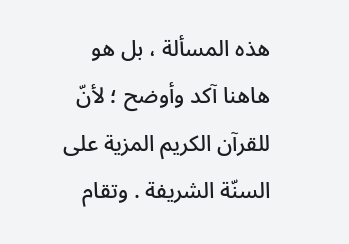هذه المسألة ، بل هو هاهنا آكد وأوضح ؛ لأنّ للقرآن الكريم المزية على السنّة الشريفة . وتقام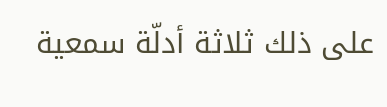على ذلك ثلاثة أدلّة سمعية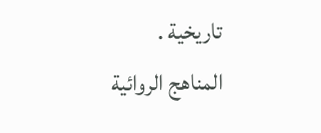تاريخية .
المناهج الروائية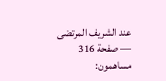عند الشريف المرتضى — صفحة 316
مساهمون: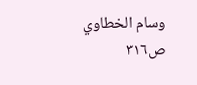وسام الخطاوي
ص٣١٦